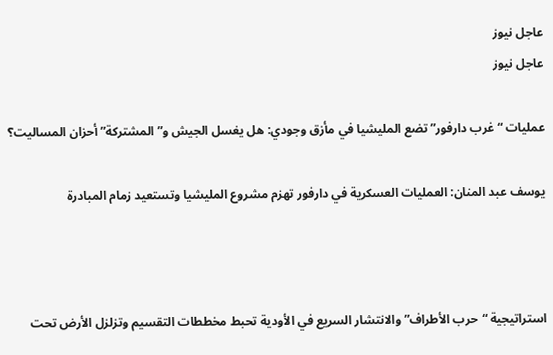عاجل نيوز
عاجل نيوز

عمليات “غرب دارفور” تضع المليشيا في مأزق وجودي: هل يغسل الجيش و”المشتركة” أحزان المساليت؟

يوسف عبد المنان: العمليات العسكرية في دارفور تهزم مشروع المليشيا وتستعيد زمام المبادرة



استراتيجية “حرب الأطراف” والانتشار السريع في الأودية تحبط مخططات التقسيم وتزلزل الأرض تحت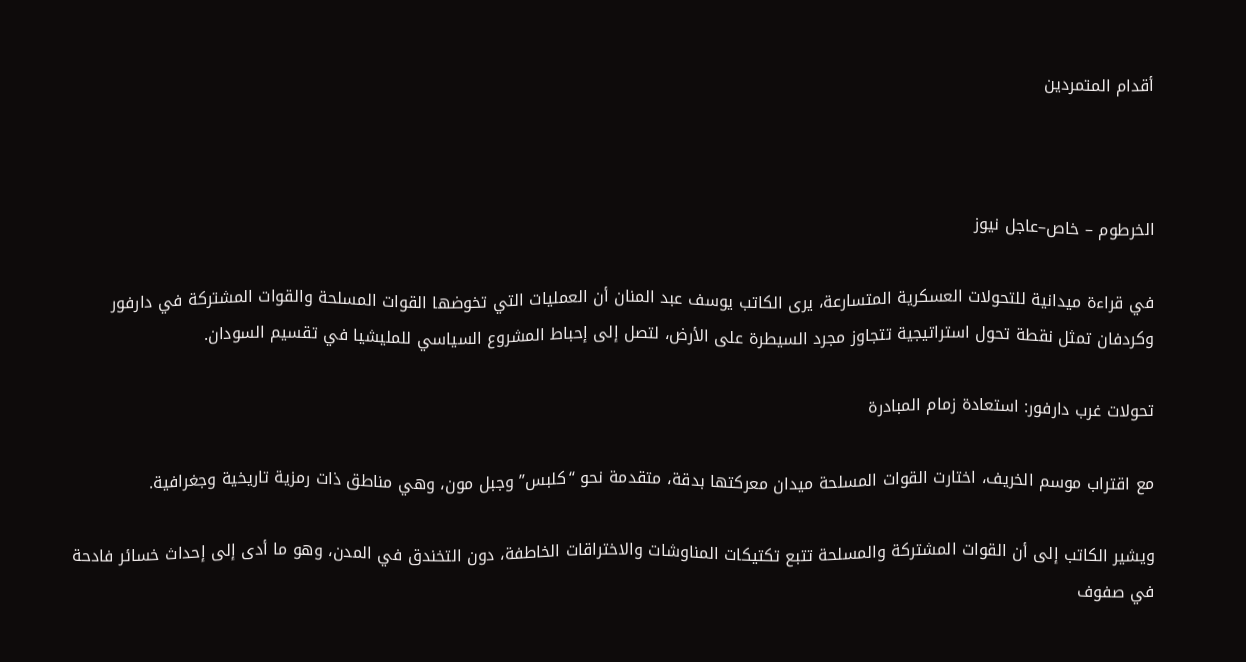أقدام المتمردين



الخرطوم – خاص–عاجل نيوز

في قراءة ميدانية للتحولات العسكرية المتسارعة، يرى الكاتب يوسف عبد المنان أن العمليات التي تخوضها القوات المسلحة والقوات المشتركة في دارفور وكردفان تمثل نقطة تحول استراتيجية تتجاوز مجرد السيطرة على الأرض، لتصل إلى إحباط المشروع السياسي للمليشيا في تقسيم السودان.

تحولات غرب دارفور: استعادة زمام المبادرة

مع اقتراب موسم الخريف، اختارت القوات المسلحة ميدان معركتها بدقة، متقدمة نحو “كلبس” وجبل مون، وهي مناطق ذات رمزية تاريخية وجغرافية.

ويشير الكاتب إلى أن القوات المشتركة والمسلحة تتبع تكتيكات المناوشات والاختراقات الخاطفة، دون التخندق في المدن، وهو ما أدى إلى إحداث خسائر فادحة في صفوف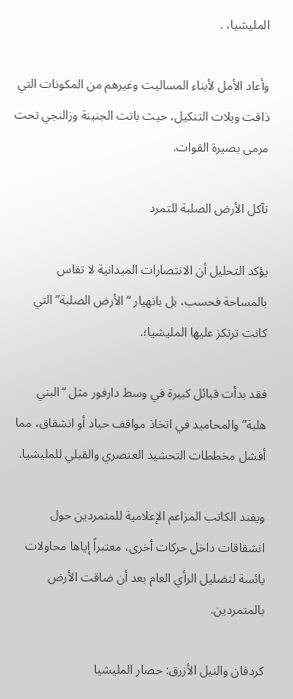المليشيا، .

وأعاد الأمل لأبناء المساليت وغيرهم من المكونات التي ذاقت ويلات التنكيل، حيث باتت الجنينة وزالنجي تحت مرمى بصيرة القوات.

تآكل الأرض الصلبة للتمرد

يؤكد التحليل أن الانتصارات الميدانية لا تقاس بالمساحة فحسب، بل بانهيار “الأرض الصلبة” التي كانت ترتكز عليها المليشيا؛.

فقد بدأت قبائل كبيرة في وسط دارفور مثل “البني هلبة” والمحاميد في اتخاذ مواقف حياد أو انشقاق، مما أفشل مخططات التحشيد العنصري والقبلي للمليشيا.

ويفند الكاتب المزاعم الإعلامية للمتمردين حول انشقاقات داخل حركات أخرى، معتبراً إياها محاولات يائسة لتضليل الرأي العام بعد أن ضاقت الأرض بالمتمردين.

كردفان والنيل الأزرق: حصار المليشيا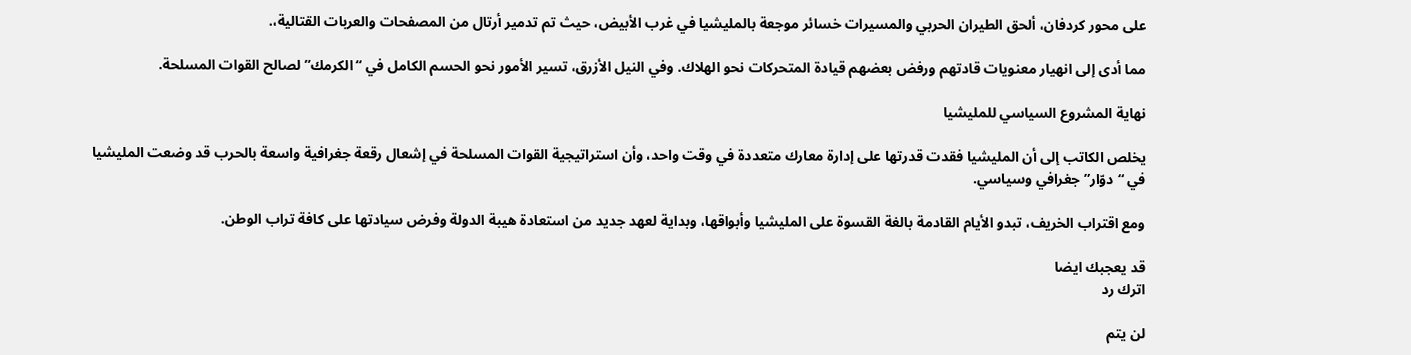على محور كردفان، ألحق الطيران الحربي والمسيرات خسائر موجعة بالمليشيا في غرب الأبيض، حيث تم تدمير أرتال من المصفحات والعربات القتالية،.

مما أدى إلى انهيار معنويات قادتهم ورفض بعضهم قيادة المتحركات نحو الهلاك. وفي النيل الأزرق، تسير الأمور نحو الحسم الكامل في “الكرمك” لصالح القوات المسلحة.

نهاية المشروع السياسي للمليشيا

يخلص الكاتب إلى أن المليشيا فقدت قدرتها على إدارة معارك متعددة في وقت واحد، وأن استراتيجية القوات المسلحة في إشعال رقعة جغرافية واسعة بالحرب قد وضعت المليشيا في “دوّار” جغرافي وسياسي.

ومع اقتراب الخريف، تبدو الأيام القادمة بالغة القسوة على المليشيا وأبواقها، وبداية لعهد جديد من استعادة هيبة الدولة وفرض سيادتها على كافة تراب الوطن.

قد يعجبك ايضا
اترك رد

لن يتم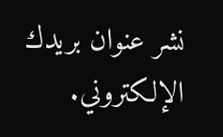نشر عنوان بريدك الإلكتروني.